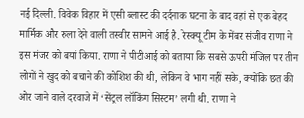नई दिल्ली. विवेक विहार में एसी ब्लास्ट की दर्दनाक घटना के बाद वहां से एक बेहद मार्मिक और रुला देने वाली तस्वीर सामने आई है. रेस्क्यू टीम के मेंबर संजीव राणा ने इस मंजर को बयां किया. राणा ने पीटीआई को बताया कि सबसे ऊपरी मंजिल पर तीन लोगों ने खुद को बचाने की कोशिश की थी, लेकिन वे भाग नहीं सके, क्योंकि छत की ओर जाने वाले दरवाजे में ‘सेंट्रल लॉकिंग सिस्टम’ लगी थी. राणा ने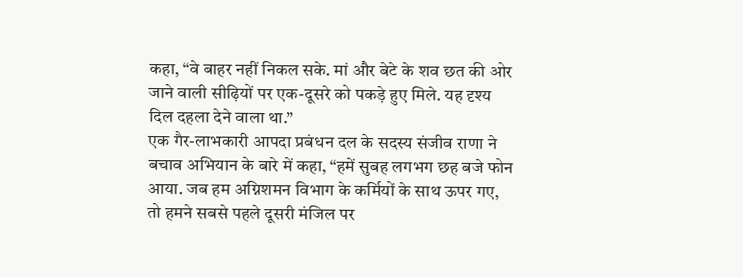कहा, “वे बाहर नहीं निकल सके. मां और बेटे के शव छत की ओर जाने वाली सीढ़ियों पर एक-दूसरे को पकड़े हुए मिले. यह दृश्य दिल दहला देने वाला था.”
एक गैर-लाभकारी आपदा प्रबंधन दल के सदस्य संजीव राणा ने बचाव अभियान के बारे में कहा, “हमें सुबह लगभग छह बजे फोन आया. जब हम अग्निशमन विभाग के कर्मियों के साथ ऊपर गए, तो हमने सबसे पहले दूसरी मंजिल पर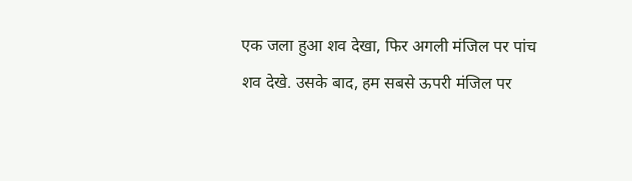एक जला हुआ शव देखा, फिर अगली मंजिल पर पांच शव देखे. उसके बाद, हम सबसे ऊपरी मंजिल पर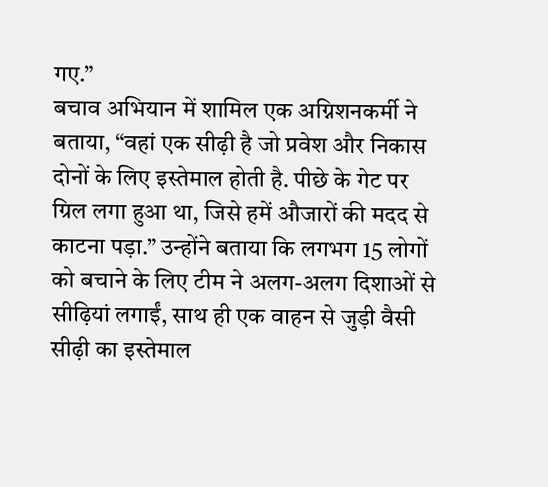गए.”
बचाव अभियान में शामिल एक अग्निशनकर्मी ने बताया, “वहां एक सीढ़ी है जो प्रवेश और निकास दोनों के लिए इस्तेमाल होती है. पीछे के गेट पर ग्रिल लगा हुआ था, जिसे हमें औजारों की मदद से काटना पड़ा.” उन्होंने बताया कि लगभग 15 लोगों को बचाने के लिए टीम ने अलग-अलग दिशाओं से सीढ़ियां लगाईं, साथ ही एक वाहन से जुड़ी वैसी सीढ़ी का इस्तेमाल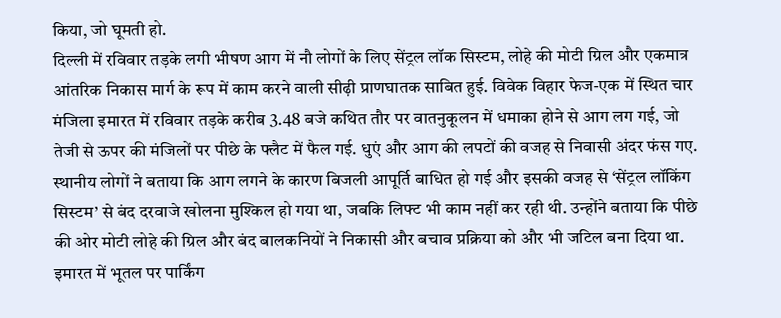किया, जो घूमती हो.
दिल्ली में रविवार तड़के लगी भीषण आग में नौ लोगों के लिए सेंट्रल लॉक सिस्टम, लोहे की मोटी ग्रिल और एकमात्र आंतरिक निकास मार्ग के रूप में काम करने वाली सीढ़ी प्राणघातक साबित हुई. विवेक विहार फेज-एक में स्थित चार मंजिला इमारत में रविवार तड़के करीब 3.48 बजे कथित तौर पर वातनुकूलन में धमाका होने से आग लग गई, जो तेजी से ऊपर की मंजिलों पर पीछे के फ्लैट में फैल गई. धुएं और आग की लपटों की वजह से निवासी अंदर फंस गए.
स्थानीय लोगों ने बताया कि आग लगने के कारण बिजली आपूर्ति बाधित हो गई और इसकी वजह से ‘सेंट्रल लॉकिंग सिस्टम’ से बंद दरवाजे खोलना मुश्किल हो गया था, जबकि लिफ्ट भी काम नहीं कर रही थी. उन्होंने बताया कि पीछे की ओर मोटी लोहे की ग्रिल और बंद बालकनियों ने निकासी और बचाव प्रक्रिया को और भी जटिल बना दिया था.
इमारत में भूतल पर पार्किंग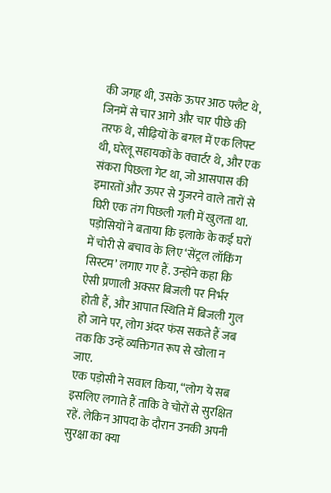की जगह थी, उसके ऊपर आठ फ्लैट थे, जिनमें से चार आगे और चार पीछे की तरफ थे, सीढ़ियों के बगल में एक लिफ्ट थी, घरेलू सहायकों के क्वार्टर थे, और एक संकरा पिछला गेट था, जो आसपास की इमारतों और ऊपर से गुजरने वाले तारों से घिरी एक तंग पिछली गली में खुलता था.
पड़ोसियों ने बताया कि इलाके के कई घरों में चोरी से बचाव के लिए ‘सेंट्रल लॉकिंग सिस्टम’ लगाए गए हैं. उन्होंने कहा कि ऐसी प्रणाली अक्सर बिजली पर निर्भर होती हैं, और आपात स्थिति में बिजली गुल हो जाने पर, लोग अंदर फंस सकते हैं जब तक कि उन्हें व्यक्तिगत रूप से खोला न जाए.
एक पड़ोसी ने सवाल किया, “लोग ये सब इसलिए लगाते हैं ताकि वे चोरों से सुरक्षित रहें. लेकिन आपदा के दौरान उनकी अपनी सुरक्षा का क्या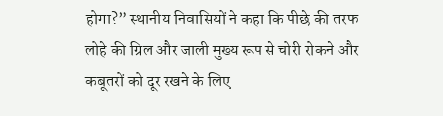होगा?” स्थानीय निवासियों ने कहा कि पीछे की तरफ लोहे की ग्रिल और जाली मुख्य रूप से चोरी रोकने और कबूतरों को दूर रखने के लिए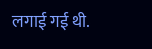लगाई गई थी.